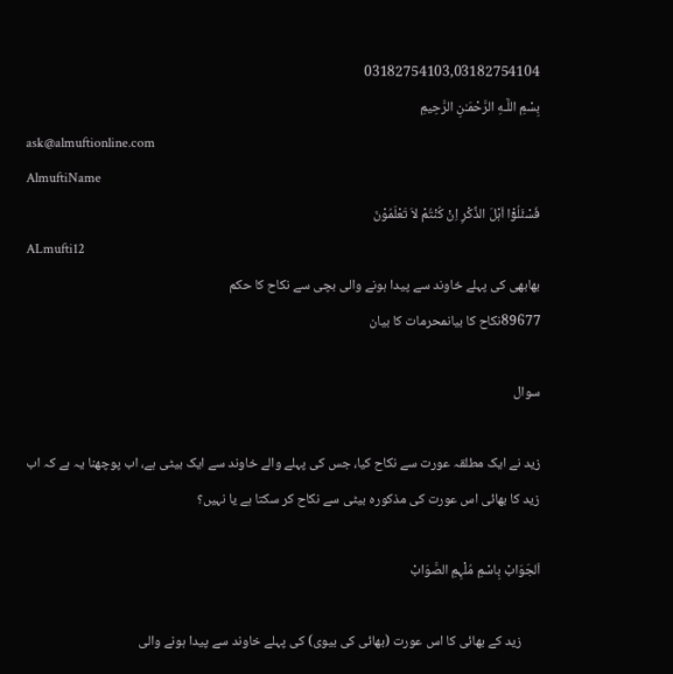03182754103,03182754104
بِسْمِ اللَّـهِ الرَّحْمَـٰنِ الرَّحِيمِ
ask@almuftionline.com
AlmuftiName
فَسْئَلُوْٓا اَہْلَ الذِّکْرِ اِنْ کُنْتُمْ لاَ تَعْلَمُوْنَ
ALmufti12
بھابھی کی پہلے خاوند سے پیدا ہونے والی بچی سے نکاح کا حکم
89677نکاح کا بیانمحرمات کا بیان

سوال

زید نے ایک مطلقہ عورت سے نکاح کیا، جس کی پہلے والے خاوند سے ایک بیٹی ہے، اب پوچھنا یہ ہے کہ اب زید کا بھائی اس عورت کی مذکورہ بیٹی سے نکاح کر سکتا ہے یا نہیں؟

اَلجَوَابْ بِاسْمِ مُلْہِمِ الصَّوَابْ

      زید کے بھائی کا اس عورت (بھائی کی بیوی) کی پہلے خاوند سے پیدا ہونے والی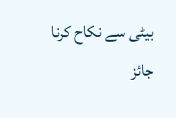بیٹی سے نکاح کرنا جائز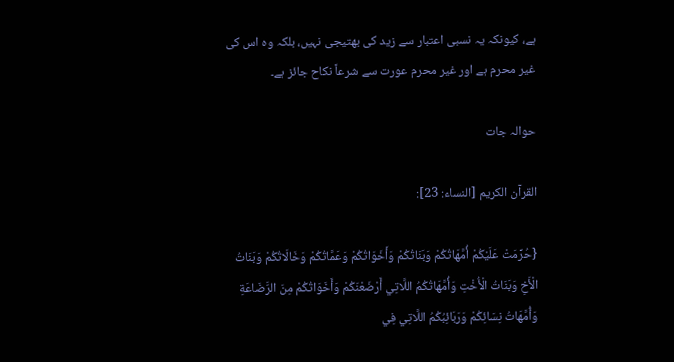ہے، کیونکہ یہ نسبی اعتبار سے زید کی بھتیجی نہیں، بلکہ وہ اس کی غیر محرم ہے اور غیر محرم عورت سے شرعاً نکاح جائز ہے۔

حوالہ جات

القرآن الكريم [النساء: 23]:

{حُرِّمَتْ عَلَيْكُمْ أُمَّهَاتُكُمْ وَبَنَاتُكُمْ وَأَخَوَاتُكُمْ وَعَمَّاتُكُمْ وَخَالَاتُكُمْ وَبَنَاتُ الْأَخِ وَبَنَاتُ الْأُخْتِ وَأُمَّهَاتُكُمُ اللَّاتِي أَرْضَعْنَكُمْ وَأَخَوَاتُكُمْ مِنَ الرَّضَاعَةِ وَأُمَّهَاتُ نِسَائِكُمْ وَرَبَائِبُكُمُ اللَّاتِي فِي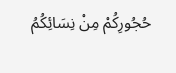حُجُورِكُمْ مِنْ نِسَائِكُمُ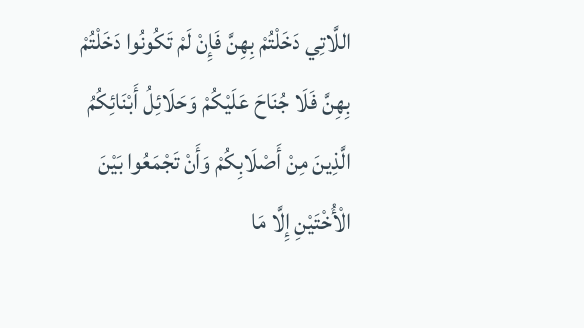اللَّاتِي دَخَلْتُمْ بِهِنَّ فَإِنْ لَمْ تَكُونُوا دَخَلْتُمْ بِهِنَّ فَلَا جُنَاحَ عَلَيْكُمْ وَحَلَائِلُ أَبْنَائِكُمُ الَّذِينَ مِنْ أَصْلَابِكُمْ وَأَنْ تَجْمَعُوا بَيْنَ الْأُخْتَيْنِ إِلَّا مَا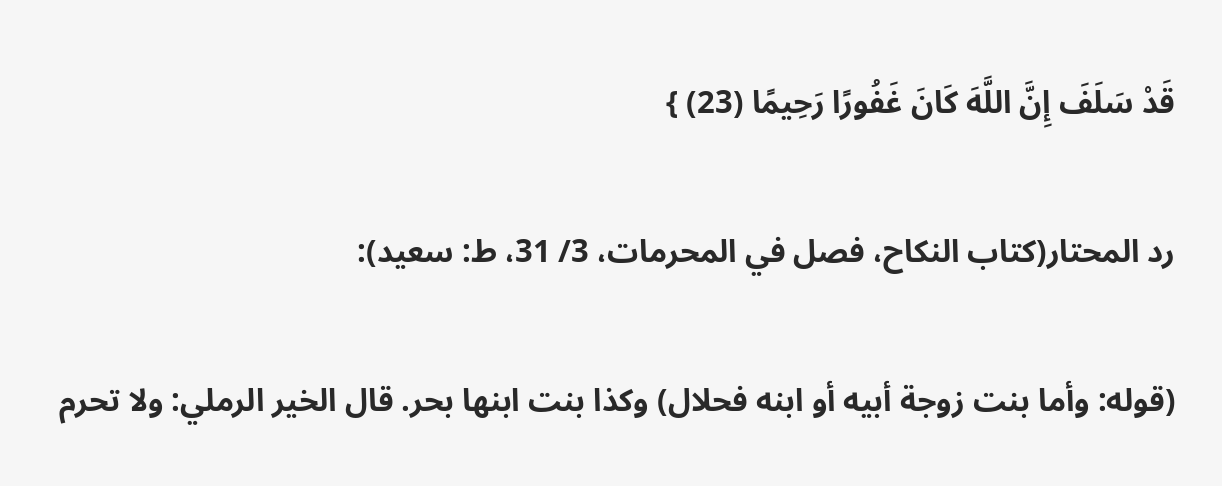قَدْ سَلَفَ إِنَّ اللَّهَ كَانَ غَفُورًا رَحِيمًا (23) }

رد المحتار(کتاب النکاح، ‌‌فصل في المحرمات، 3/ 31، ط: سعید):

(قوله: وأما بنت زوجة أبيه أو ابنه فحلال) وكذا بنت ابنها بحر. قال الخير الرملي: ولا تحرم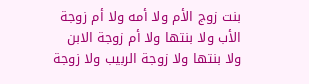بنت زوج الأم ولا أمه ولا أم زوجة الأب ولا بنتها ولا أم زوجة الابن ولا بنتها ولا زوجة الربيب ولا زوجة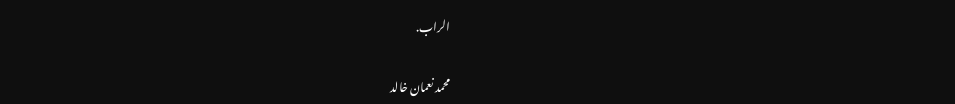الراب.

محمد نعمان خالد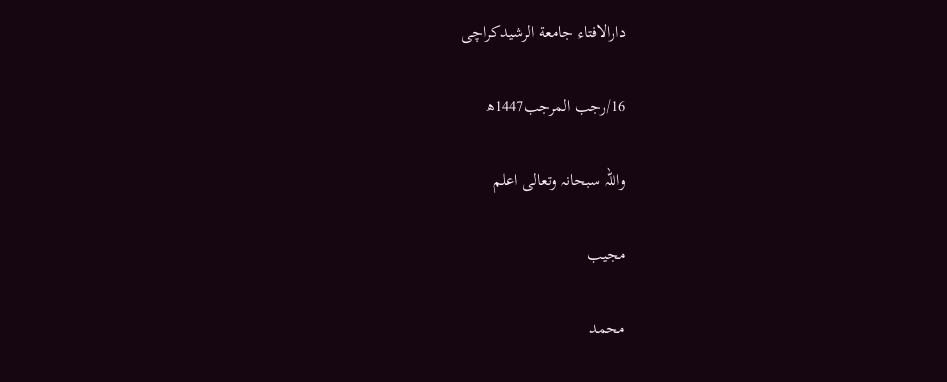دارالافتاء جامعة الرشیدکراچی

16/رجب المرجب1447ھ

واللہ سبحانہ وتعالی اعلم

مجیب

محمد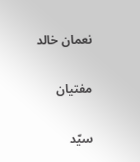نعمان خالد

مفتیان

سیّد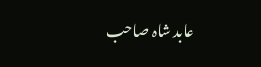عابد شاہ صاحب